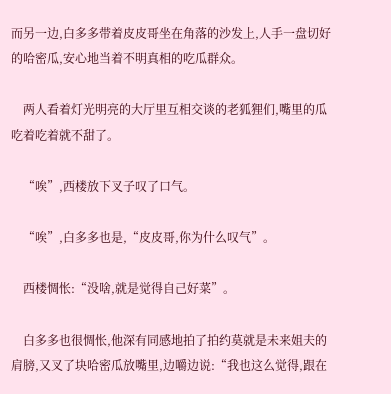而另一边,白多多带着皮皮哥坐在角落的沙发上,人手一盘切好的哈密瓜,安心地当着不明真相的吃瓜群众。

    两人看着灯光明亮的大厅里互相交谈的老狐狸们,嘴里的瓜吃着吃着就不甜了。

    “唉”,西楼放下叉子叹了口气。

    “唉”,白多多也是,“皮皮哥,你为什么叹气”。

    西楼惆怅:“没啥,就是觉得自己好菜”。

    白多多也很惆怅,他深有同感地拍了拍约莫就是未来姐夫的肩膀,又叉了块哈密瓜放嘴里,边嚼边说:“我也这么觉得,跟在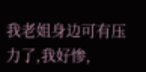我老姐身边可有压力了,我好惨,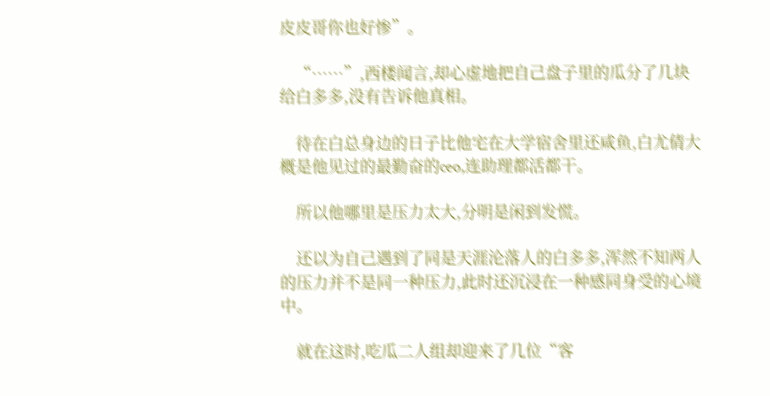皮皮哥你也好惨”。

    “……”,西楼闻言,却心虚地把自己盘子里的瓜分了几块给白多多,没有告诉他真相。

    待在白总身边的日子比他宅在大学宿舍里还咸鱼,白尤倩大概是他见过的最勤奋的ceo,连助理都活都干。

    所以他哪里是压力太大,分明是闲到发慌。

    还以为自己遇到了同是天涯沦落人的白多多,浑然不知两人的压力并不是同一种压力,此时还沉浸在一种感同身受的心境中。

    就在这时,吃瓜二人组却迎来了几位“客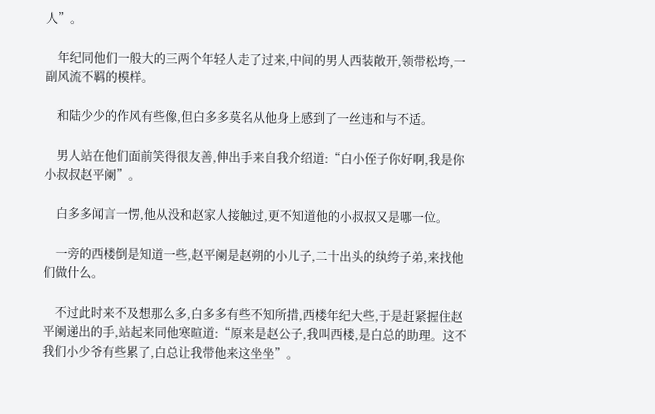人”。

    年纪同他们一般大的三两个年轻人走了过来,中间的男人西装敞开,领带松垮,一副风流不羁的模样。

    和陆少少的作风有些像,但白多多莫名从他身上感到了一丝违和与不适。

    男人站在他们面前笑得很友善,伸出手来自我介绍道:“白小侄子你好啊,我是你小叔叔赵平阑”。

    白多多闻言一愣,他从没和赵家人接触过,更不知道他的小叔叔又是哪一位。

    一旁的西楼倒是知道一些,赵平阑是赵朔的小儿子,二十出头的纨绔子弟,来找他们做什么。

    不过此时来不及想那么多,白多多有些不知所措,西楼年纪大些,于是赶紧握住赵平阑递出的手,站起来同他寒暄道:“原来是赵公子,我叫西楼,是白总的助理。这不我们小少爷有些累了,白总让我带他来这坐坐”。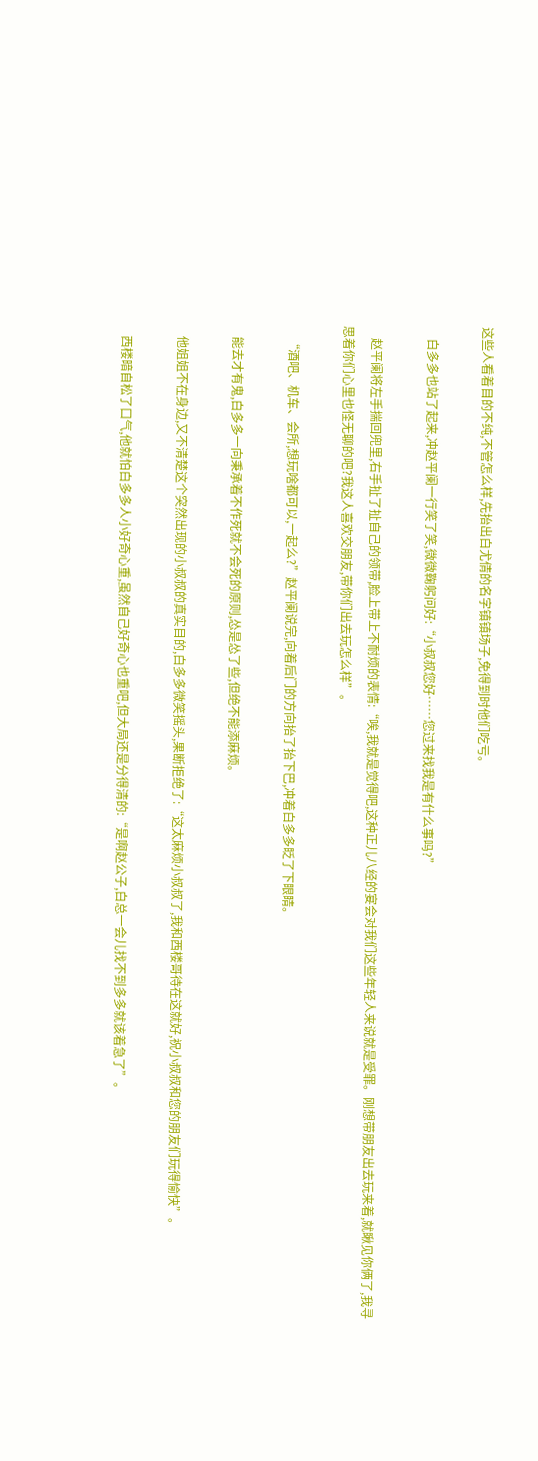这些人看着目的不纯,不管怎么样,先抬出白尤倩的名字镇镇场子,免得到时他们吃亏。

    白多多也站了起来,冲赵平阑一行笑了笑,微微鞠躬问好:“小叔叔您好……您过来找我是有什么事吗?”

    赵平阑将左手揣回兜里,右手扯了扯自己的领带,脸上带上不耐烦的表情:“唉,我就是觉得吧,这种正儿八经的宴会对我们这些年轻人来说就是受罪。刚想带朋友出去玩来着,就瞅见你俩了,我寻思着你们心里也怪无聊的吧?我这人喜欢交朋友,带你们出去玩怎么样”。

    “酒吧、机车、会所,想玩啥都可以,一起么?”赵平阑说完,向着后门的方向抬了抬下巴,冲着白多多眨了下眼睛。

    能去才有鬼,白多多一向秉承着不作死就不会死的原则,怂是怂了些,但绝不能添麻烦。

    他姐姐不在身边,又不清楚这个突然出现的小叔叔的真实目的,白多多微笑摇头,果断拒绝了:“这太麻烦小叔叔了,我和西楼哥待在这就好,祝小叔叔和您的朋友们玩得愉快”。

    西楼暗自松了口气,他就怕白多多人小好奇心重,虽然自己好奇心也重吧,但大局还是分得清的:“是啊赵公子,白总一会儿找不到多多就该着急了”。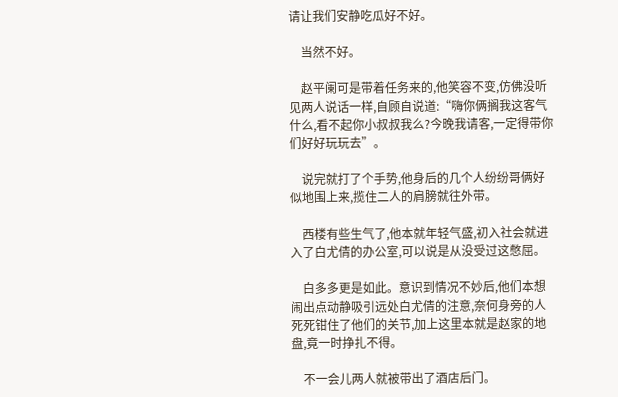请让我们安静吃瓜好不好。

    当然不好。

    赵平阑可是带着任务来的,他笑容不变,仿佛没听见两人说话一样,自顾自说道:“嗨你俩搁我这客气什么,看不起你小叔叔我么?今晚我请客,一定得带你们好好玩玩去”。

    说完就打了个手势,他身后的几个人纷纷哥俩好似地围上来,揽住二人的肩膀就往外带。

    西楼有些生气了,他本就年轻气盛,初入社会就进入了白尤倩的办公室,可以说是从没受过这憋屈。

    白多多更是如此。意识到情况不妙后,他们本想闹出点动静吸引远处白尤倩的注意,奈何身旁的人死死钳住了他们的关节,加上这里本就是赵家的地盘,竟一时挣扎不得。

    不一会儿两人就被带出了酒店后门。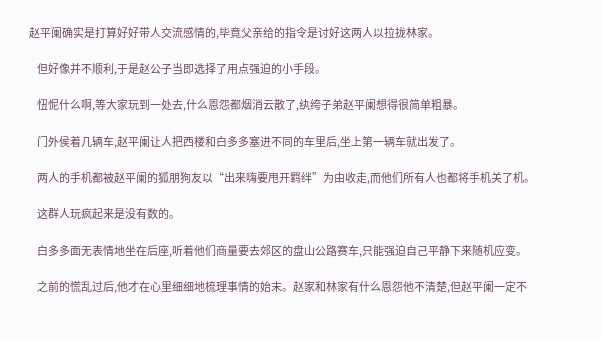赵平阑确实是打算好好带人交流感情的,毕竟父亲给的指令是讨好这两人以拉拢林家。

    但好像并不顺利,于是赵公子当即选择了用点强迫的小手段。

    忸怩什么啊,等大家玩到一处去,什么恩怨都烟消云散了,纨绔子弟赵平阑想得很简单粗暴。

    门外侯着几辆车,赵平阑让人把西楼和白多多塞进不同的车里后,坐上第一辆车就出发了。

    两人的手机都被赵平阑的狐朋狗友以“出来嗨要甩开羁绊”为由收走,而他们所有人也都将手机关了机。

    这群人玩疯起来是没有数的。

    白多多面无表情地坐在后座,听着他们商量要去郊区的盘山公路赛车,只能强迫自己平静下来随机应变。

    之前的慌乱过后,他才在心里细细地梳理事情的始末。赵家和林家有什么恩怨他不清楚,但赵平阑一定不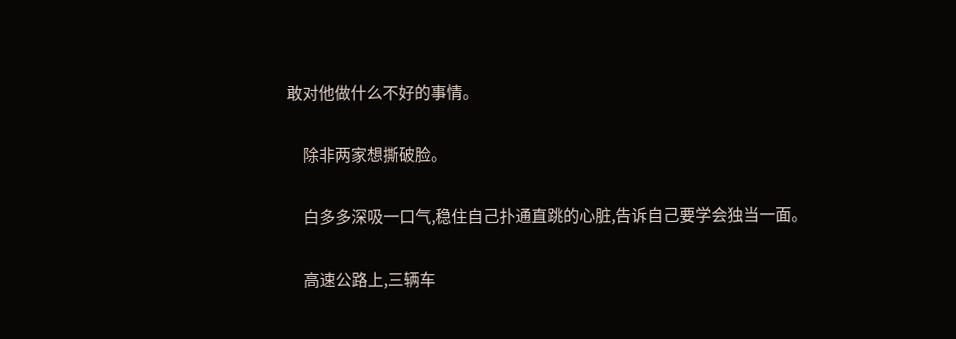敢对他做什么不好的事情。

    除非两家想撕破脸。

    白多多深吸一口气,稳住自己扑通直跳的心脏,告诉自己要学会独当一面。

    高速公路上,三辆车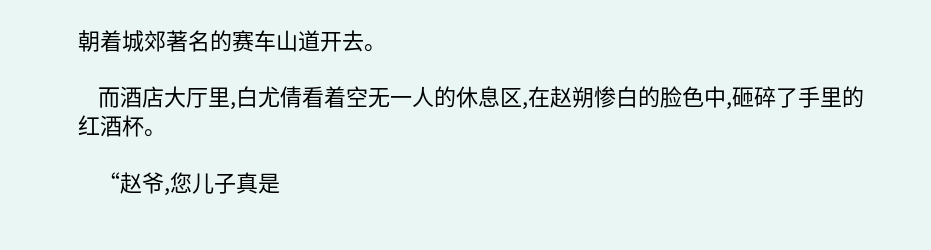朝着城郊著名的赛车山道开去。

    而酒店大厅里,白尤倩看着空无一人的休息区,在赵朔惨白的脸色中,砸碎了手里的红酒杯。

    “赵爷,您儿子真是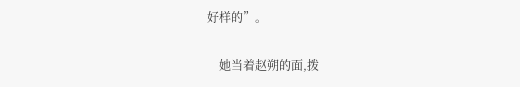好样的”。

    她当着赵朔的面,拨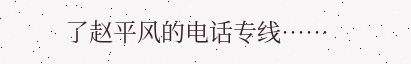了赵平风的电话专线……